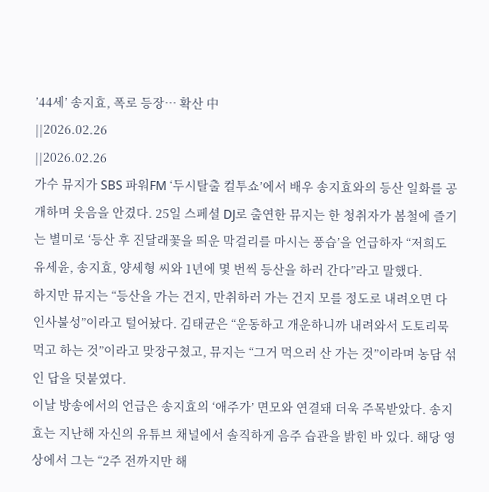’44세’ 송지효, 폭로 등장… 확산 中
||2026.02.26
||2026.02.26
가수 뮤지가 SBS 파워FM ‘두시탈출 컬투쇼’에서 배우 송지효와의 등산 일화를 공개하며 웃음을 안겼다. 25일 스페셜 DJ로 출연한 뮤지는 한 청취자가 봄철에 즐기는 별미로 ‘등산 후 진달래꽃을 띄운 막걸리를 마시는 풍습’을 언급하자 “저희도 유세윤, 송지효, 양세형 씨와 1년에 몇 번씩 등산을 하러 간다”라고 말했다.
하지만 뮤지는 “등산을 가는 건지, 만취하러 가는 건지 모를 정도로 내려오면 다 인사불성”이라고 털어놨다. 김태균은 “운동하고 개운하니까 내려와서 도토리묵 먹고 하는 것”이라고 맞장구쳤고, 뮤지는 “그거 먹으러 산 가는 것”이라며 농담 섞인 답을 덧붙였다.
이날 방송에서의 언급은 송지효의 ‘애주가’ 면모와 연결돼 더욱 주목받았다. 송지효는 지난해 자신의 유튜브 채널에서 솔직하게 음주 습관을 밝힌 바 있다. 해당 영상에서 그는 “2주 전까지만 해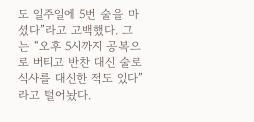도 일주일에 5번 술을 마셨다”라고 고백했다. 그는 “오후 5시까지 공복으로 버티고 반찬 대신 술로 식사를 대신한 적도 있다”라고 털어놨다.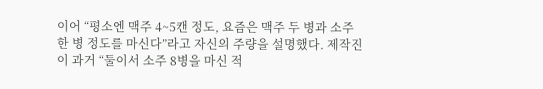이어 “평소엔 맥주 4~5캔 정도, 요즘은 맥주 두 병과 소주 한 병 정도를 마신다”라고 자신의 주량을 설명했다. 제작진이 과거 “둘이서 소주 8병을 마신 적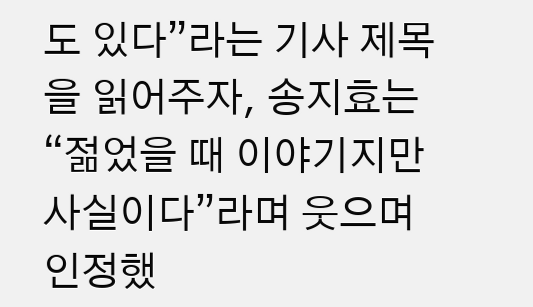도 있다”라는 기사 제목을 읽어주자, 송지효는 “젊었을 때 이야기지만 사실이다”라며 웃으며 인정했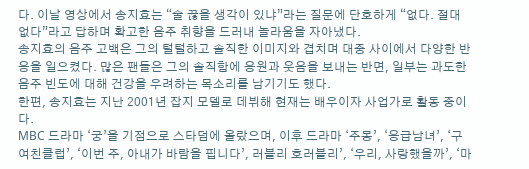다. 이날 영상에서 송지효는 “술 끊을 생각이 있냐”라는 질문에 단호하게 “없다. 절대 없다”라고 답하며 확고한 음주 취향을 드러내 놀라움을 자아냈다.
송지효의 음주 고백은 그의 털털하고 솔직한 이미지와 겹치며 대중 사이에서 다양한 반응을 일으켰다. 많은 팬들은 그의 솔직함에 응원과 웃음을 보내는 반면, 일부는 과도한 음주 빈도에 대해 건강을 우려하는 목소리를 남기기도 했다.
한편, 송지효는 지난 2001년 잡지 모델로 데뷔해 현재는 배우이자 사업가로 활동 중이다.
MBC 드라마 ‘궁’을 기점으로 스타덤에 올랐으며, 이후 드라마 ‘주몽’, ‘응급남녀’, ‘구여친클럽’, ‘이번 주, 아내가 바람을 핍니다’, 러블리 호러블리’, ‘우리, 사랑했을까’, ‘마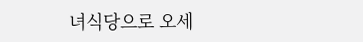녀식당으로 오세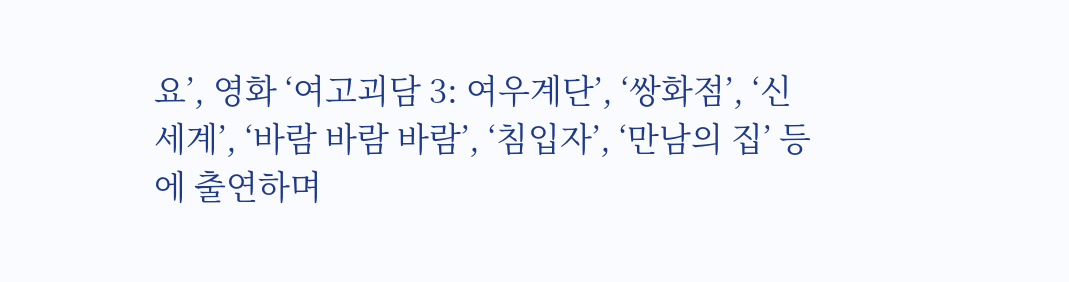요’, 영화 ‘여고괴담 3: 여우계단’, ‘쌍화점’, ‘신세계’, ‘바람 바람 바람’, ‘침입자’, ‘만남의 집’ 등에 출연하며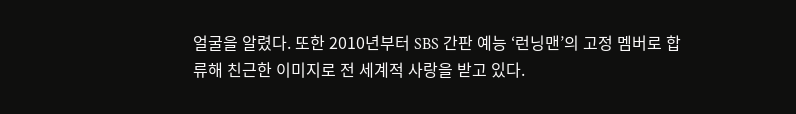얼굴을 알렸다. 또한 2010년부터 SBS 간판 예능 ‘런닝맨’의 고정 멤버로 합류해 친근한 이미지로 전 세계적 사랑을 받고 있다.